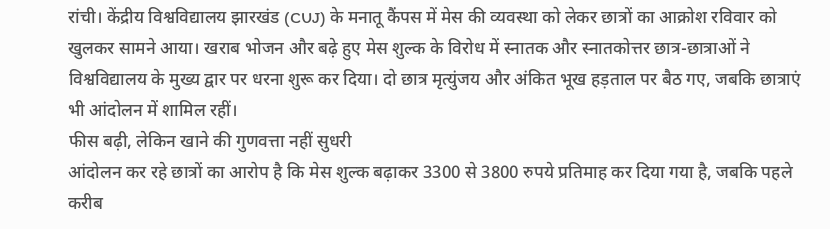रांची। केंद्रीय विश्वविद्यालय झारखंड (CUJ) के मनातू कैंपस में मेस की व्यवस्था को लेकर छात्रों का आक्रोश रविवार को खुलकर सामने आया। खराब भोजन और बढ़े हुए मेस शुल्क के विरोध में स्नातक और स्नातकोत्तर छात्र-छात्राओं ने विश्वविद्यालय के मुख्य द्वार पर धरना शुरू कर दिया। दो छात्र मृत्युंजय और अंकित भूख हड़ताल पर बैठ गए, जबकि छात्राएं भी आंदोलन में शामिल रहीं।
फीस बढ़ी, लेकिन खाने की गुणवत्ता नहीं सुधरी
आंदोलन कर रहे छात्रों का आरोप है कि मेस शुल्क बढ़ाकर 3300 से 3800 रुपये प्रतिमाह कर दिया गया है, जबकि पहले करीब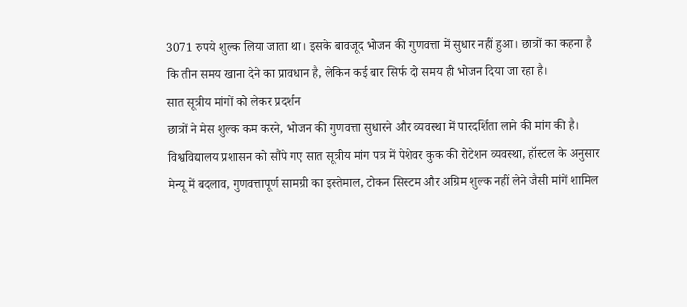3071 रुपये शुल्क लिया जाता था। इसके बावजूद भोजन की गुणवत्ता में सुधार नहीं हुआ। छात्रों का कहना है कि तीन समय खाना देने का प्रावधान है, लेकिन कई बार सिर्फ दो समय ही भोजन दिया जा रहा है।
सात सूत्रीय मांगों को लेकर प्रदर्शन
छात्रों ने मेस शुल्क कम करने, भोजन की गुणवत्ता सुधारने और व्यवस्था में पारदर्शिता लाने की मांग की है। विश्वविद्यालय प्रशासन को सौंपे गए सात सूत्रीय मांग पत्र में पेशेवर कुक की रोटेशन व्यवस्था, हॉस्टल के अनुसार मेन्यू में बदलाव, गुणवत्तापूर्ण सामग्री का इस्तेमाल, टोकन सिस्टम और अग्रिम शुल्क नहीं लेने जैसी मांगें शामिल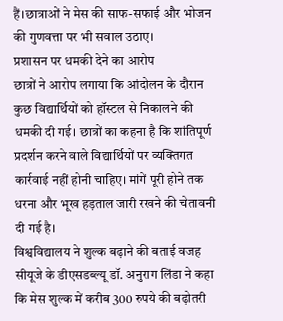हैं।छात्राओं ने मेस की साफ-सफाई और भोजन की गुणवत्ता पर भी सवाल उठाए।
प्रशासन पर धमकी देने का आरोप
छात्रों ने आरोप लगाया कि आंदोलन के दौरान कुछ विद्यार्थियों को हॉस्टल से निकालने की धमकी दी गई। छात्रों का कहना है कि शांतिपूर्ण प्रदर्शन करने वाले विद्यार्थियों पर व्यक्तिगत कार्रवाई नहीं होनी चाहिए। मांगें पूरी होने तक धरना और भूख हड़ताल जारी रखने की चेतावनी दी गई है।
विश्वविद्यालय ने शुल्क बढ़ाने की बताई वजह
सीयूजे के डीएसडब्ल्यू डॉ. अनुराग लिंडा ने कहा कि मेस शुल्क में करीब 300 रुपये की बढ़ोतरी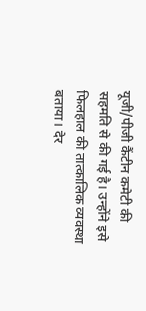यूजी/पीजी कैंटीन कमेटी की सहमति से की गई है। उन्होंने इसे फिलहाल की तात्कालिक व्यवस्था बताया। देर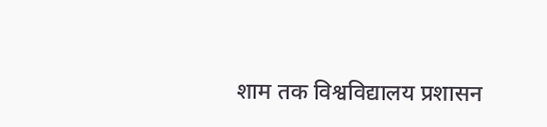शाम तक विश्वविद्यालय प्रशासन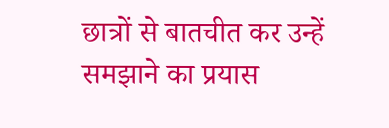छात्रों से बातचीत कर उन्हें समझाने का प्रयास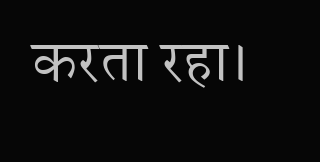करता रहा।